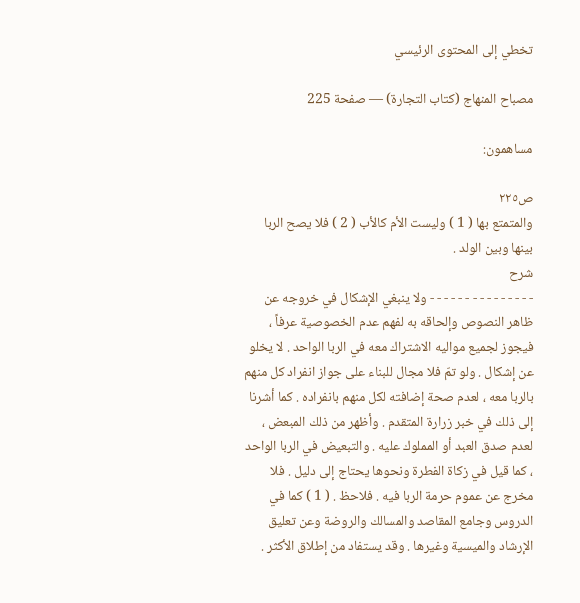تخطي إلى المحتوى الرئيسي

مصباح المنهاج (كتاب التجارة) — صفحة 225

مساهمون:

ص٢٢٥
والمتمتع بها ( 1 ) وليست الأم كالأب ( 2 ) فلا يصح الربا بينها وبين الولد .
شرح
- - - - - - - - - - - - - - - ولا ينبغي الإشكال في خروجه عن ظاهر النصوص وإلحاقه به لفهم عدم الخصوصية عرفاً ، فيجوز لجميع مواليه الاشتراك معه في الربا الواحد . لا يخلو عن إشكال . ولو تمّ فلا مجال للبناء على جواز انفراد كل منهم بالربا معه ، لعدم صحة إضافته لكل منهم بانفراده . كما أشرنا إلى ذلك في خبر زرارة المتقدم . وأظهر من ذلك المبعض ، لعدم صدق العبد أو المملوك عليه . والتبعيض في الربا الواحد ، كما قيل في زكاة الفطرة ونحوها يحتاج إلى دليل . فلا مخرج عن عموم حرمة الربا فيه . فلاحظ . ( 1 ) كما في الدروس وجامع المقاصد والمسالك والروضة وعن تعليق الإرشاد والميسية وغيرها . وقد يستفاد من إطلاق الأكثر .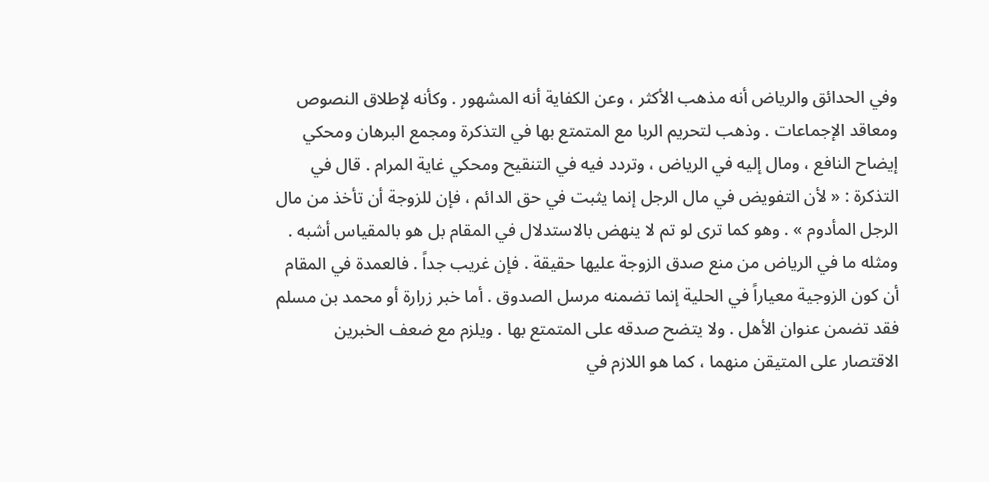وفي الحدائق والرياض أنه مذهب الأكثر ، وعن الكفاية أنه المشهور . وكأنه لإطلاق النصوص ومعاقد الإجماعات . وذهب لتحريم الربا مع المتمتع بها في التذكرة ومجمع البرهان ومحكي إيضاح النافع ، ومال إليه في الرياض ، وتردد فيه في التنقيح ومحكي غاية المرام . قال في التذكرة : « لأن التفويض في مال الرجل إنما يثبت في حق الدائم ، فإن للزوجة أن تأخذ من مال الرجل المأدوم » . وهو كما ترى لو تم لا ينهض بالاستدلال في المقام بل هو بالمقياس أشبه . ومثله ما في الرياض من منع صدق الزوجة عليها حقيقة . فإن غريب جداً . فالعمدة في المقام أن كون الزوجية معياراً في الحلية إنما تضمنه مرسل الصدوق . أما خبر زرارة أو محمد بن مسلم فقد تضمن عنوان الأهل . ولا يتضح صدقه على المتمتع بها . ويلزم مع ضعف الخبرين الاقتصار على المتيقن منهما ، كما هو اللازم في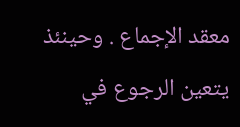معقد الإجماع . وحينئذ يتعين الرجوع في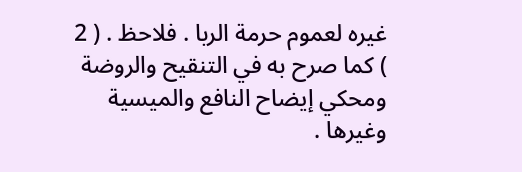غيره لعموم حرمة الربا . فلاحظ . ( 2 ) كما صرح به في التنقيح والروضة ومحكي إيضاح النافع والميسية وغيرها .